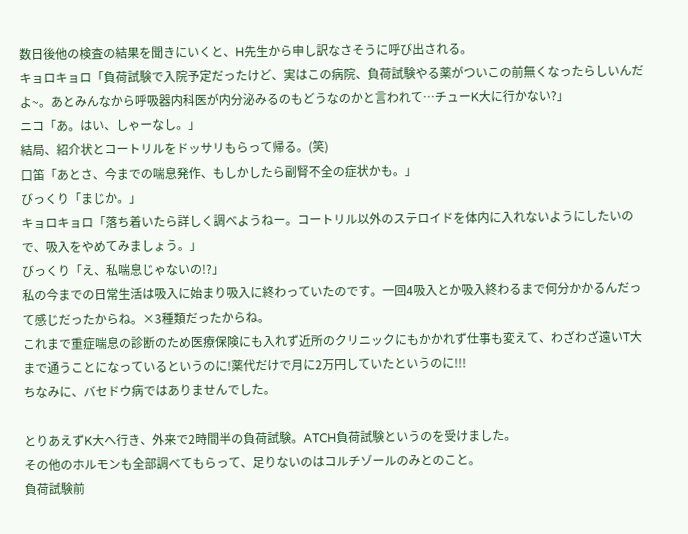数日後他の検査の結果を聞きにいくと、H先生から申し訳なさそうに呼び出される。
キョロキョロ「負荷試験で入院予定だったけど、実はこの病院、負荷試験やる薬がついこの前無くなったらしいんだよ~。あとみんなから呼吸器内科医が内分泌みるのもどうなのかと言われて…チューK大に行かない?」
ニコ「あ。はい、しゃーなし。」
結局、紹介状とコートリルをドッサリもらって帰る。(笑)
口笛「あとさ、今までの喘息発作、もしかしたら副腎不全の症状かも。」
びっくり「まじか。」
キョロキョロ「落ち着いたら詳しく調べようねー。コートリル以外のステロイドを体内に入れないようにしたいので、吸入をやめてみましょう。」
びっくり「え、私喘息じゃないの!?」
私の今までの日常生活は吸入に始まり吸入に終わっていたのです。一回4吸入とか吸入終わるまで何分かかるんだって感じだったからね。×3種類だったからね。
これまで重症喘息の診断のため医療保険にも入れず近所のクリニックにもかかれず仕事も変えて、わざわざ遠いT大まで通うことになっているというのに!薬代だけで月に2万円していたというのに!!!
ちなみに、バセドウ病ではありませんでした。

とりあえずK大へ行き、外来で2時間半の負荷試験。ATCH負荷試験というのを受けました。
その他のホルモンも全部調べてもらって、足りないのはコルチゾールのみとのこと。
負荷試験前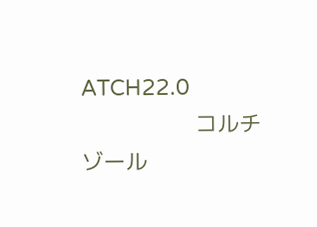ATCH22.0
                   コルチゾール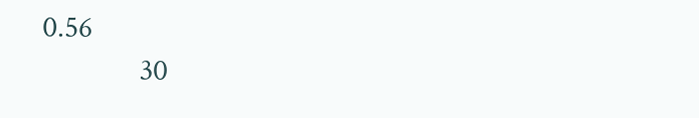0.56
              30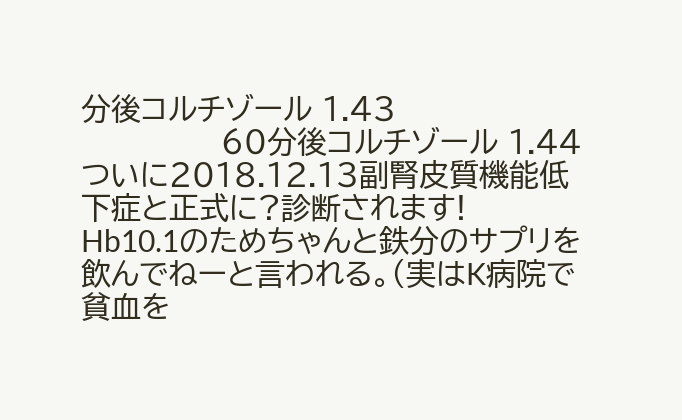分後コルチゾール 1.43
              60分後コルチゾール 1.44
ついに2018.12.13副腎皮質機能低下症と正式に?診断されます!
Hb10.1のためちゃんと鉄分のサプリを飲んでねーと言われる。(実はK病院で貧血を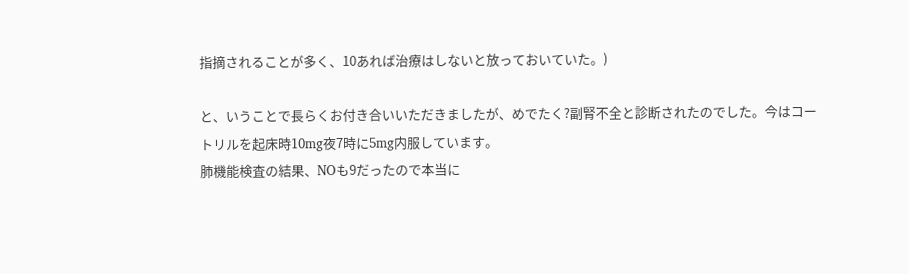指摘されることが多く、10あれば治療はしないと放っておいていた。)

と、いうことで長らくお付き合いいただきましたが、めでたく?副腎不全と診断されたのでした。今はコートリルを起床時10mg夜7時に5mg内服しています。
肺機能検査の結果、NOも9だったので本当に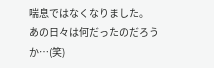喘息ではなくなりました。
あの日々は何だったのだろうか…(笑)